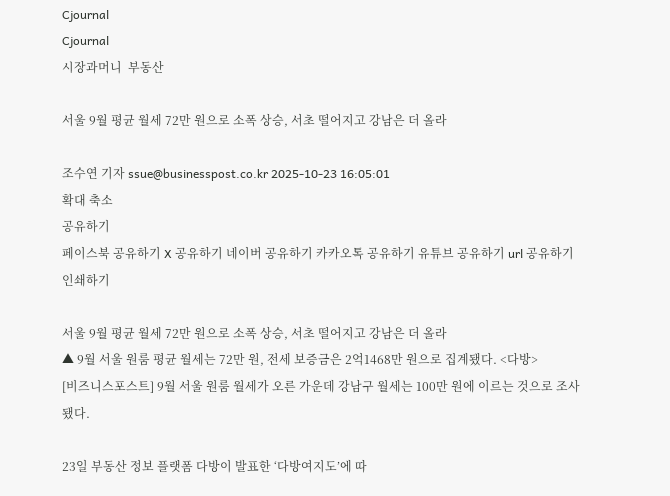Cjournal
Cjournal
시장과머니  부동산

서울 9월 평균 월세 72만 원으로 소폭 상승, 서초 떨어지고 강남은 더 올라

조수연 기자 ssue@businesspost.co.kr 2025-10-23 16:05:01
확대 축소
공유하기
페이스북 공유하기 X 공유하기 네이버 공유하기 카카오톡 공유하기 유튜브 공유하기 url 공유하기 인쇄하기

서울 9월 평균 월세 72만 원으로 소폭 상승, 서초 떨어지고 강남은 더 올라
▲ 9월 서울 원룸 평균 월세는 72만 원, 전세 보증금은 2억1468만 원으로 집계됐다. <다방>
[비즈니스포스트] 9월 서울 원룸 월세가 오른 가운데 강남구 월세는 100만 원에 이르는 것으로 조사됐다.

23일 부동산 정보 플랫폼 다방이 발표한 ‘다방여지도’에 따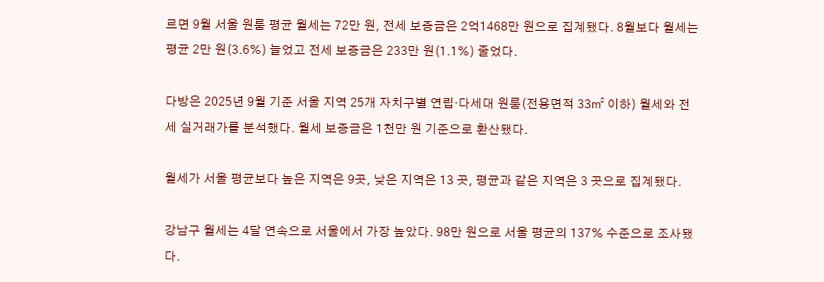르면 9월 서울 원룸 평균 월세는 72만 원, 전세 보증금은 2억1468만 원으로 집계됐다. 8월보다 월세는 평균 2만 원(3.6%) 늘었고 전세 보증금은 233만 원(1.1%) 줄었다.

다방은 2025년 9월 기준 서울 지역 25개 자치구별 연립·다세대 원룸(전용면적 33㎡ 이하) 월세와 전세 실거래가를 분석했다. 월세 보증금은 1천만 원 기준으로 환산됐다.

월세가 서울 평균보다 높은 지역은 9곳, 낮은 지역은 13 곳, 평균과 같은 지역은 3 곳으로 집계됐다.

강남구 월세는 4달 연속으로 서울에서 가장 높았다. 98만 원으로 서울 평균의 137% 수준으로 조사됐다.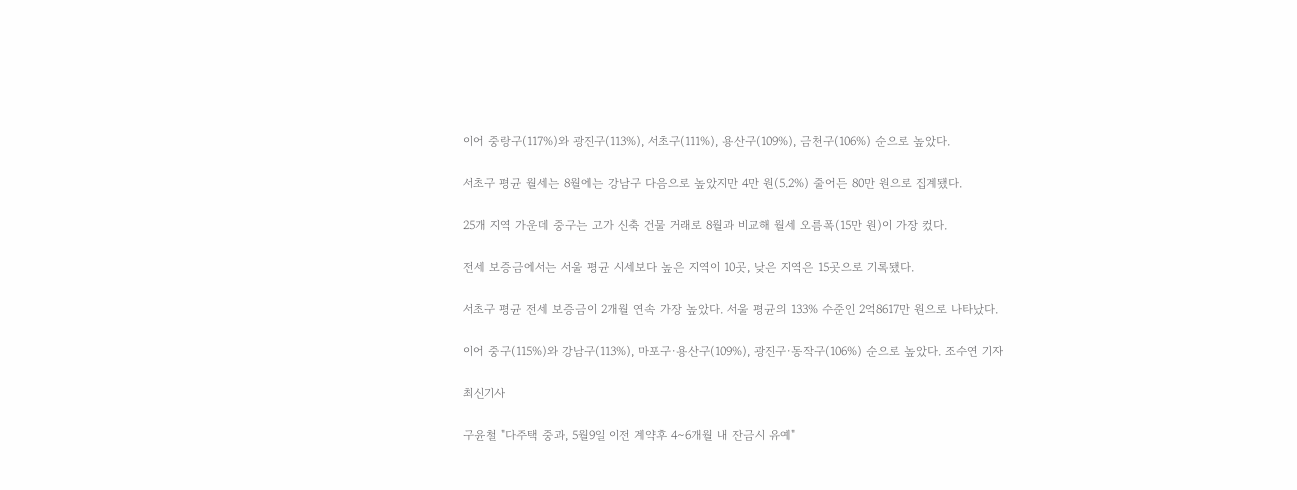이어 중랑구(117%)와 광진구(113%), 서초구(111%), 용산구(109%), 금천구(106%) 순으로 높았다.

서초구 평균 월세는 8월에는 강남구 다음으로 높았지만 4만 원(5.2%) 줄어든 80만 원으로 집계됐다.

25개 지역 가운데 중구는 고가 신축 건물 거래로 8월과 비교해 월세 오름폭(15만 원)이 가장 컸다.

전세 보증금에서는 서울 평균 시세보다 높은 지역이 10곳, 낮은 지역은 15곳으로 기록됐다.

서초구 평균 전세 보증금이 2개월 연속 가장 높았다. 서울 평균의 133% 수준인 2억8617만 원으로 나타났다.

이어 중구(115%)와 강남구(113%), 마포구·용산구(109%), 광진구·동작구(106%) 순으로 높았다. 조수연 기자

최신기사

구윤철 "다주택 중과, 5월9일 이전 계약후 4∼6개월 내 잔금시 유예"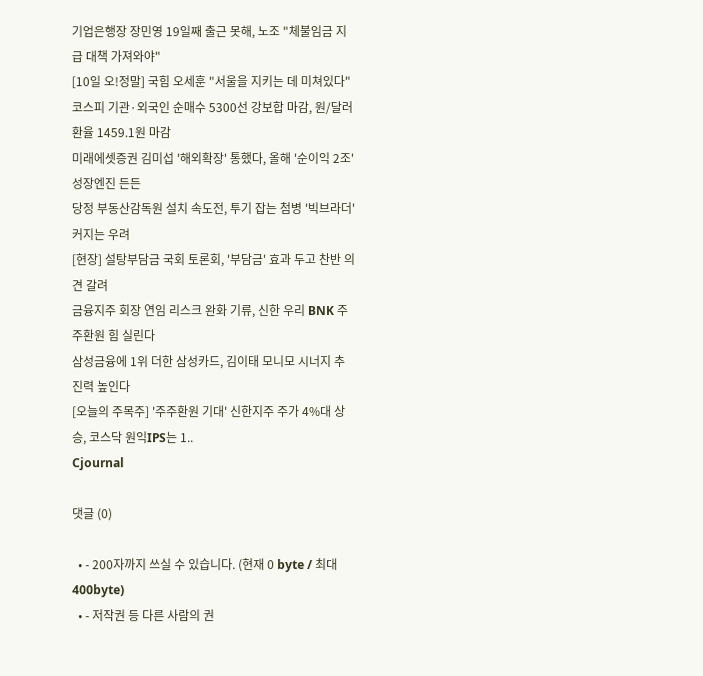기업은행장 장민영 19일째 출근 못해, 노조 "체불임금 지급 대책 가져와야"
[10일 오!정말] 국힘 오세훈 "서울을 지키는 데 미쳐있다"
코스피 기관·외국인 순매수 5300선 강보합 마감, 원/달러 환율 1459.1원 마감
미래에셋증권 김미섭 '해외확장' 통했다, 올해 '순이익 2조' 성장엔진 든든
당정 부동산감독원 설치 속도전, 투기 잡는 첨병 '빅브라더' 커지는 우려
[현장] 설탕부담금 국회 토론회, '부담금' 효과 두고 찬반 의견 갈려
금융지주 회장 연임 리스크 완화 기류, 신한 우리 BNK 주주환원 힘 실린다
삼성금융에 1위 더한 삼성카드, 김이태 모니모 시너지 추진력 높인다
[오늘의 주목주] '주주환원 기대' 신한지주 주가 4%대 상승, 코스닥 원익IPS는 1..
Cjournal

댓글 (0)

  • - 200자까지 쓰실 수 있습니다. (현재 0 byte / 최대 400byte)
  • - 저작권 등 다른 사람의 권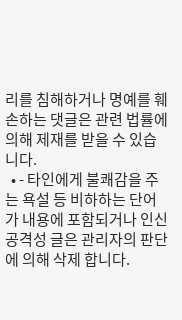리를 침해하거나 명예를 훼손하는 댓글은 관련 법률에 의해 제재를 받을 수 있습니다.
  • - 타인에게 불쾌감을 주는 욕설 등 비하하는 단어가 내용에 포함되거나 인신공격성 글은 관리자의 판단에 의해 삭제 합니다.